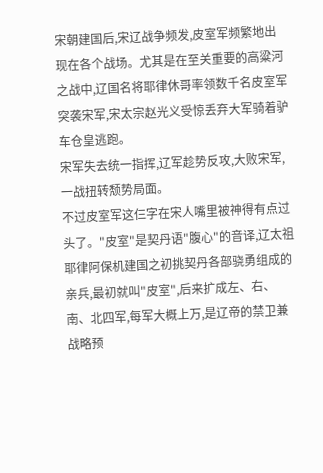宋朝建国后,宋辽战争频发,皮室军频繁地出现在各个战场。尤其是在至关重要的高粱河之战中,辽国名将耶律休哥率领数千名皮室军突袭宋军,宋太宗赵光义受惊丢弃大军骑着驴车仓皇逃跑。
宋军失去统一指挥,辽军趁势反攻,大败宋军,一战扭转颓势局面。
不过皮室军这仨字在宋人嘴里被神得有点过头了。"皮室"是契丹语"腹心"的音译,辽太祖耶律阿保机建国之初挑契丹各部骁勇组成的亲兵,最初就叫"皮室",后来扩成左、右、南、北四军,每军大概上万,是辽帝的禁卫兼战略预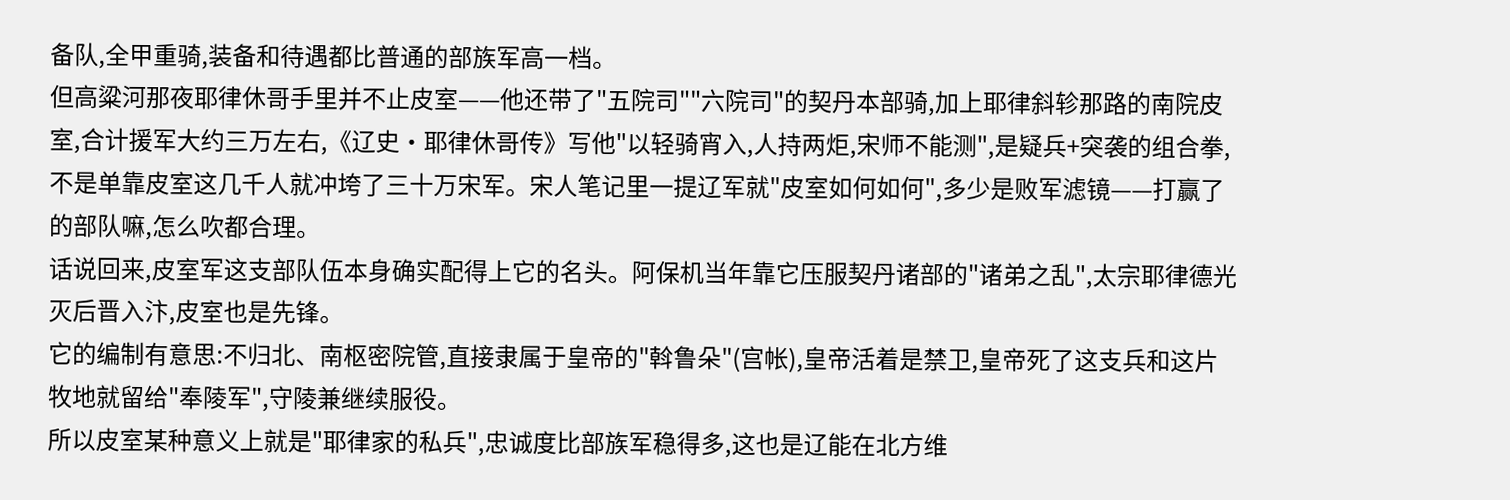备队,全甲重骑,装备和待遇都比普通的部族军高一档。
但高粱河那夜耶律休哥手里并不止皮室——他还带了"五院司""六院司"的契丹本部骑,加上耶律斜轸那路的南院皮室,合计援军大约三万左右,《辽史·耶律休哥传》写他"以轻骑宵入,人持两炬,宋师不能测",是疑兵+突袭的组合拳,不是单靠皮室这几千人就冲垮了三十万宋军。宋人笔记里一提辽军就"皮室如何如何",多少是败军滤镜——打赢了的部队嘛,怎么吹都合理。
话说回来,皮室军这支部队伍本身确实配得上它的名头。阿保机当年靠它压服契丹诸部的"诸弟之乱",太宗耶律德光灭后晋入汴,皮室也是先锋。
它的编制有意思:不归北、南枢密院管,直接隶属于皇帝的"斡鲁朵"(宫帐),皇帝活着是禁卫,皇帝死了这支兵和这片牧地就留给"奉陵军",守陵兼继续服役。
所以皮室某种意义上就是"耶律家的私兵",忠诚度比部族军稳得多,这也是辽能在北方维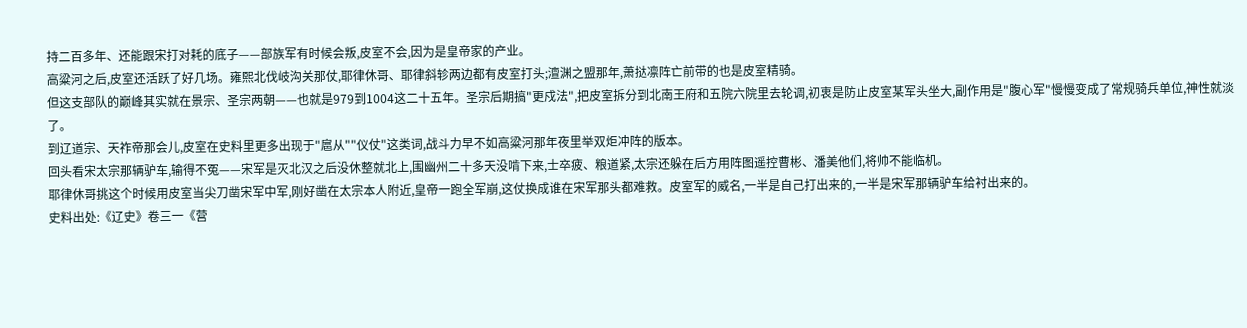持二百多年、还能跟宋打对耗的底子——部族军有时候会叛,皮室不会,因为是皇帝家的产业。
高粱河之后,皮室还活跃了好几场。雍熙北伐岐沟关那仗,耶律休哥、耶律斜轸两边都有皮室打头;澶渊之盟那年,萧挞凛阵亡前带的也是皮室精骑。
但这支部队的巅峰其实就在景宗、圣宗两朝——也就是979到1004这二十五年。圣宗后期搞"更戍法",把皮室拆分到北南王府和五院六院里去轮调,初衷是防止皮室某军头坐大,副作用是"腹心军"慢慢变成了常规骑兵单位,神性就淡了。
到辽道宗、天祚帝那会儿,皮室在史料里更多出现于"扈从""仪仗"这类词,战斗力早不如高粱河那年夜里举双炬冲阵的版本。
回头看宋太宗那辆驴车,输得不冤——宋军是灭北汉之后没休整就北上,围幽州二十多天没啃下来,士卒疲、粮道紧,太宗还躲在后方用阵图遥控曹彬、潘美他们,将帅不能临机。
耶律休哥挑这个时候用皮室当尖刀凿宋军中军,刚好凿在太宗本人附近,皇帝一跑全军崩,这仗换成谁在宋军那头都难救。皮室军的威名,一半是自己打出来的,一半是宋军那辆驴车给衬出来的。
史料出处:《辽史》卷三一《营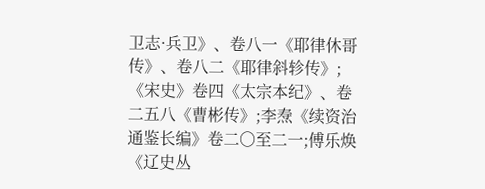卫志·兵卫》、卷八一《耶律休哥传》、卷八二《耶律斜轸传》;《宋史》卷四《太宗本纪》、卷二五八《曹彬传》;李焘《续资治通鉴长编》卷二〇至二一;傅乐焕《辽史丛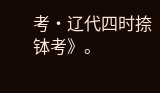考·辽代四时捺钵考》。